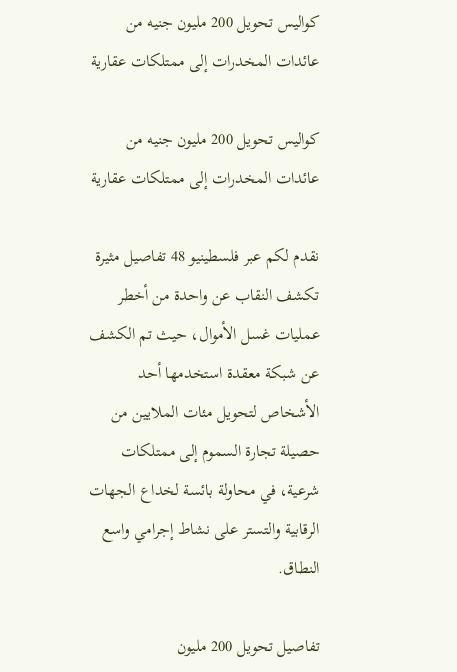كواليس تحويل 200 مليون جنيه من عائدات المخدرات إلى ممتلكات عقارية

كواليس تحويل 200 مليون جنيه من عائدات المخدرات إلى ممتلكات عقارية

نقدم لكم عبر فلسطينيو 48 تفاصيل مثيرة تكشف النقاب عن واحدة من أخطر عمليات غسل الأموال، حيث تم الكشف عن شبكة معقدة استخدمها أحد الأشخاص لتحويل مئات الملايين من حصيلة تجارة السموم إلى ممتلكات شرعية، في محاولة بائسة لخداع الجهات الرقابية والتستر على نشاط إجرامي واسع النطاق.

تفاصيل تحويل 200 مليون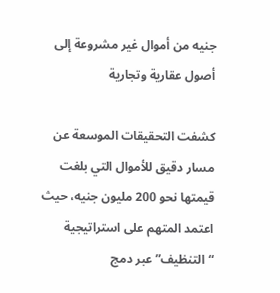جنيه من أموال غير مشروعة إلى أصول عقارية وتجارية

كشفت التحقيقات الموسعة عن مسار دقيق للأموال التي بلغت قيمتها نحو 200 مليون جنيه، حيث اعتمد المتهم على استراتيجية “التنظيف” عبر دمج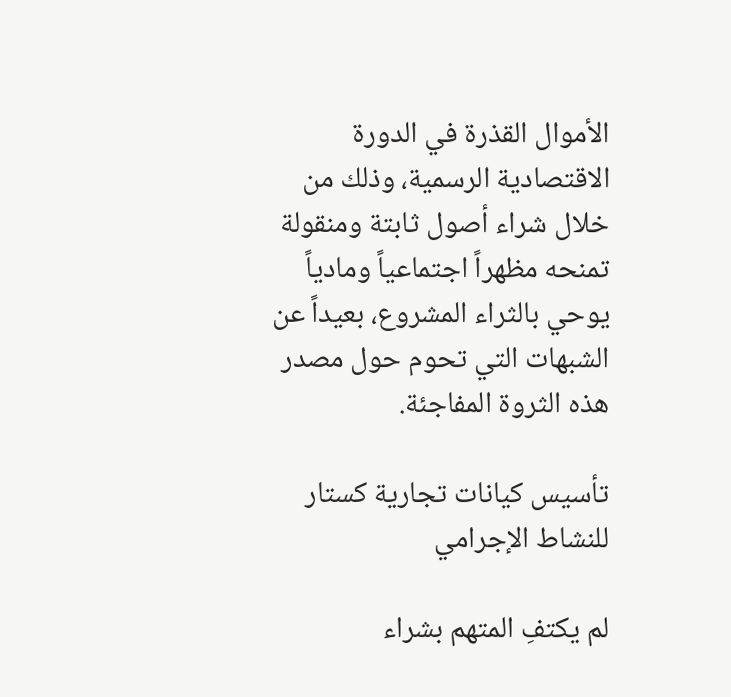الأموال القذرة في الدورة الاقتصادية الرسمية، وذلك من خلال شراء أصول ثابتة ومنقولة تمنحه مظهراً اجتماعياً ومادياً يوحي بالثراء المشروع، بعيداً عن الشبهات التي تحوم حول مصدر هذه الثروة المفاجئة.

تأسيس كيانات تجارية كستار للنشاط الإجرامي

لم يكتفِ المتهم بشراء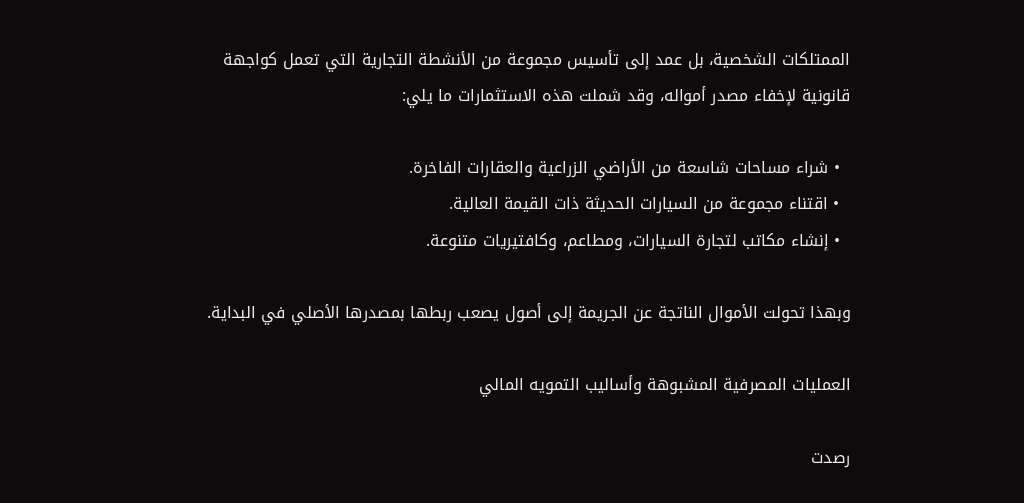الممتلكات الشخصية، بل عمد إلى تأسيس مجموعة من الأنشطة التجارية التي تعمل كواجهة قانونية لإخفاء مصدر أمواله، وقد شملت هذه الاستثمارات ما يلي:

  • شراء مساحات شاسعة من الأراضي الزراعية والعقارات الفاخرة.
  • اقتناء مجموعة من السيارات الحديثة ذات القيمة العالية.
  • إنشاء مكاتب لتجارة السيارات، ومطاعم، وكافتيريات متنوعة.

وبهذا تحولت الأموال الناتجة عن الجريمة إلى أصول يصعب ربطها بمصدرها الأصلي في البداية.

العمليات المصرفية المشبوهة وأساليب التمويه المالي

رصدت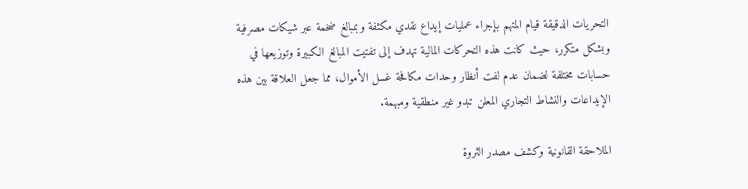التحريات الدقيقة قيام المتهم بإجراء عمليات إيداع نقدي مكثفة وبمبالغ ضخمة عبر شيكات مصرفية وبشكل متكرر، حيث كانت هذه التحركات المالية تهدف إلى تفتيت المبالغ الكبيرة وتوزيعها في حسابات مختلفة لضمان عدم لفت أنظار وحدات مكافحة غسل الأموال، مما جعل العلاقة بين هذه الإيداعات والنشاط التجاري المعلن تبدو غير منطقية ومبهمة.

الملاحقة القانونية وكشف مصدر الثروة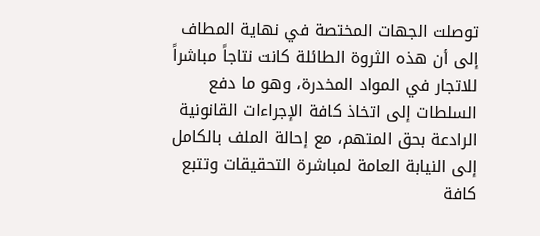توصلت الجهات المختصة في نهاية المطاف إلى أن هذه الثروة الطائلة كانت نتاجاً مباشراً للاتجار في المواد المخدرة، وهو ما دفع السلطات إلى اتخاذ كافة الإجراءات القانونية الرادعة بحق المتهم، مع إحالة الملف بالكامل إلى النيابة العامة لمباشرة التحقيقات وتتبع كافة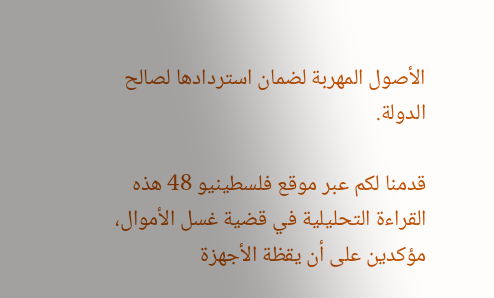الأصول المهربة لضمان استردادها لصالح الدولة.

قدمنا لكم عبر موقع فلسطينيو 48 هذه القراءة التحليلية في قضية غسل الأموال، مؤكدين على أن يقظة الأجهزة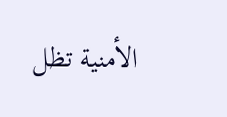الأمنية تظل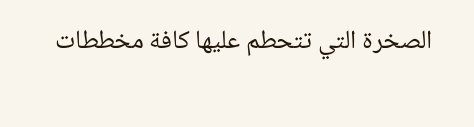الصخرة التي تتحطم عليها كافة مخططات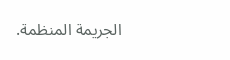الجريمة المنظمة.